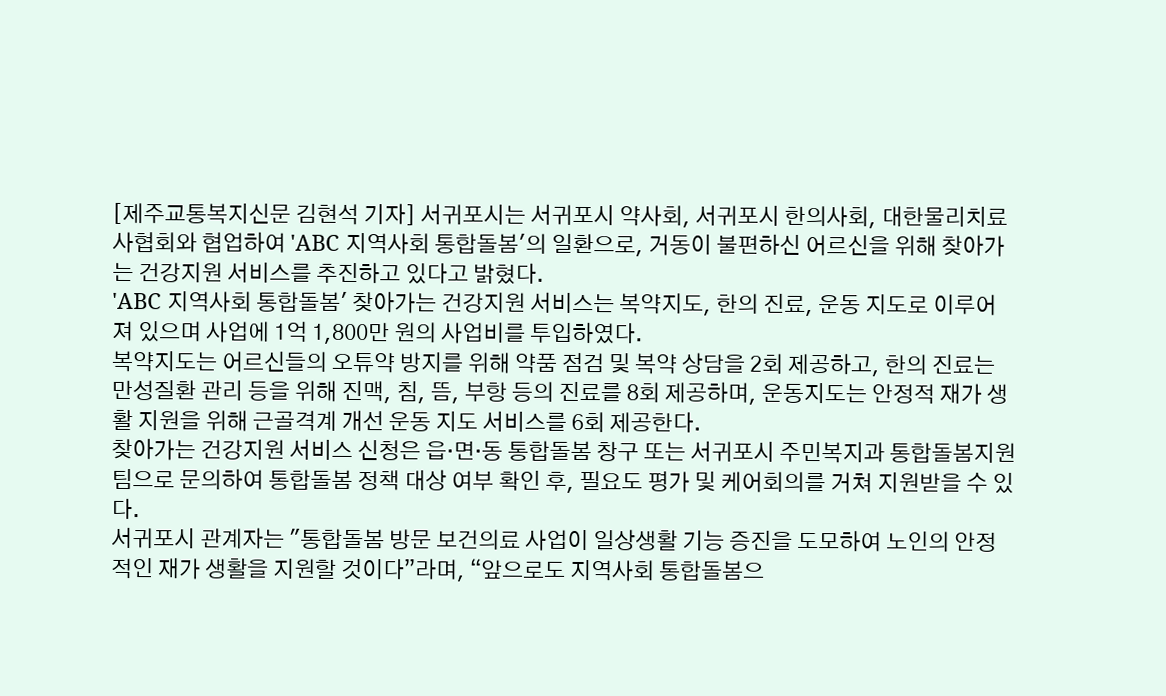[제주교통복지신문 김현석 기자] 서귀포시는 서귀포시 약사회, 서귀포시 한의사회, 대한물리치료사협회와 협업하여 'ABC 지역사회 통합돌봄'의 일환으로, 거동이 불편하신 어르신을 위해 찾아가는 건강지원 서비스를 추진하고 있다고 밝혔다.
'ABC 지역사회 통합돌봄' 찾아가는 건강지원 서비스는 복약지도, 한의 진료, 운동 지도로 이루어져 있으며 사업에 1억 1,800만 원의 사업비를 투입하였다.
복약지도는 어르신들의 오튜약 방지를 위해 약품 점검 및 복약 상담을 2회 제공하고, 한의 진료는 만성질환 관리 등을 위해 진맥, 침, 뜸, 부항 등의 진료를 8회 제공하며, 운동지도는 안정적 재가 생활 지원을 위해 근골격계 개선 운동 지도 서비스를 6회 제공한다.
찾아가는 건강지원 서비스 신청은 읍·면·동 통합돌봄 창구 또는 서귀포시 주민복지과 통합돌봄지원팀으로 문의하여 통합돌봄 정책 대상 여부 확인 후, 필요도 평가 및 케어회의를 거쳐 지원받을 수 있다.
서귀포시 관계자는 "통합돌봄 방문 보건의료 사업이 일상생활 기능 증진을 도모하여 노인의 안정적인 재가 생활을 지원할 것이다”라며, “앞으로도 지역사회 통합돌봄으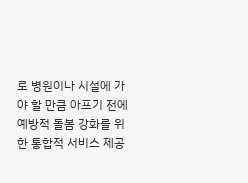로 병원이나 시설에 가야 할 만큼 아프기 전에 예방적 돌봄 강화를 위한 통합적 서비스 제공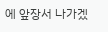에 앞장서 나가겠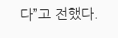다”고 전했다.